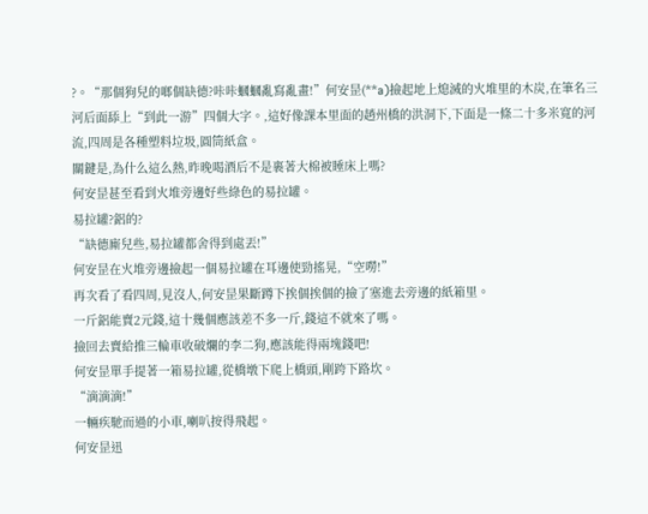?。“那個狗兒的啷個缺德?咔咔蟈蟈亂寫亂畫!”何安昰(**a)撿起地上熄滅的火堆里的木炭,在筆名三河后面舔上“到此一游”四個大字。,這好像課本里面的趙州橋的洪洞下,下面是一條二十多米寬的河流,四周是各種塑料垃圾,圓筒紙盒。
關鍵是,為什么這么熱,昨晚喝酒后不是裹著大棉被睡床上嗎?
何安昰甚至看到火堆旁邊好些綠色的易拉罐。
易拉罐?鋁的?
“缺德廝兒些,易拉罐都舍得到處丟!”
何安昰在火堆旁邊撿起一個易拉罐在耳邊使勁搖晃,“空嘮!”
再次看了看四周,見沒人,何安昰果斷蹲下挨個挨個的撿了塞進去旁邊的紙箱里。
一斤鋁能賣2元錢,這十幾個應該差不多一斤,錢這不就來了嗎。
撿回去賣給推三輪車收破爛的李二狗,應該能得兩塊錢吧!
何安昰單手提著一箱易拉罐,從橋墩下爬上橋頭,剛跨下路坎。
“滴滴滴!”
一輛疾馳而過的小車,喇叭按得飛起。
何安昰迅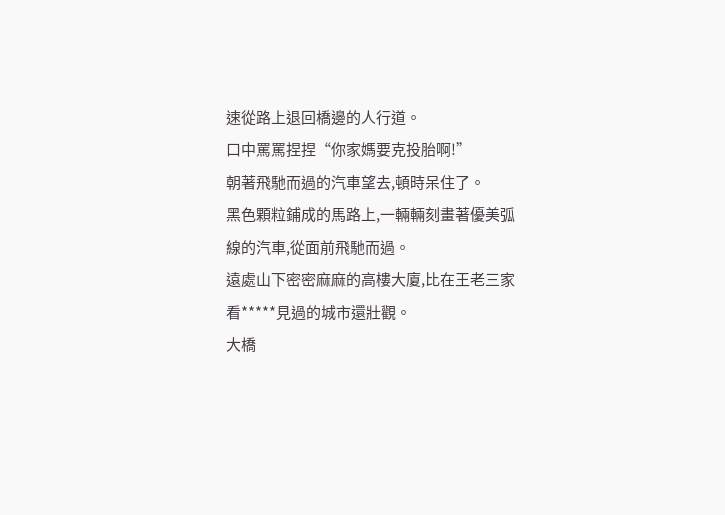速從路上退回橋邊的人行道。
口中罵罵捏捏“你家媽要克投胎啊!”
朝著飛馳而過的汽車望去,頓時呆住了。
黑色顆粒鋪成的馬路上,一輛輛刻畫著優美弧線的汽車,從面前飛馳而過。
遠處山下密密麻麻的高樓大廈,比在王老三家看*****見過的城市還壯觀。
大橋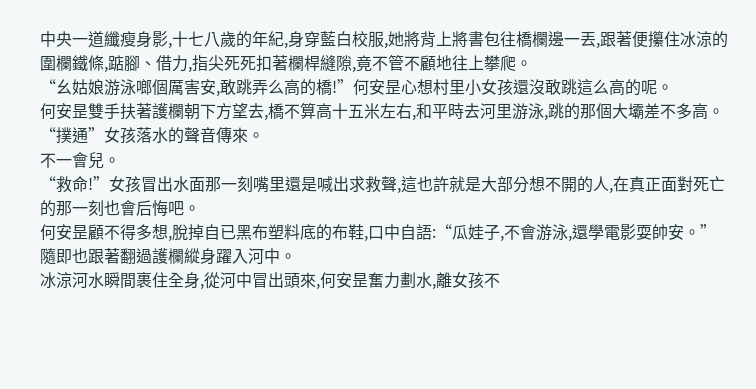中央一道纖瘦身影,十七八歲的年紀,身穿藍白校服,她將背上將書包往橋欄邊一丟,跟著便攥住冰涼的圍欄鐵條,踮腳、借力,指尖死死扣著欄桿縫隙,竟不管不顧地往上攀爬。
“幺姑娘游泳啷個厲害安,敢跳弄么高的橋!”何安昰心想村里小女孩還沒敢跳這么高的呢。
何安昰雙手扶著護欄朝下方望去,橋不算高十五米左右,和平時去河里游泳,跳的那個大壩差不多高。
“撲通”女孩落水的聲音傳來。
不一會兒。
“救命!”女孩冒出水面那一刻嘴里還是喊出求救聲,這也許就是大部分想不開的人,在真正面對死亡的那一刻也會后悔吧。
何安昰顧不得多想,脫掉自已黑布塑料底的布鞋,口中自語:“瓜娃子,不會游泳,還學電影耍帥安。”
隨即也跟著翻過護欄縱身躍入河中。
冰涼河水瞬間裹住全身,從河中冒出頭來,何安昰奮力劃水,離女孩不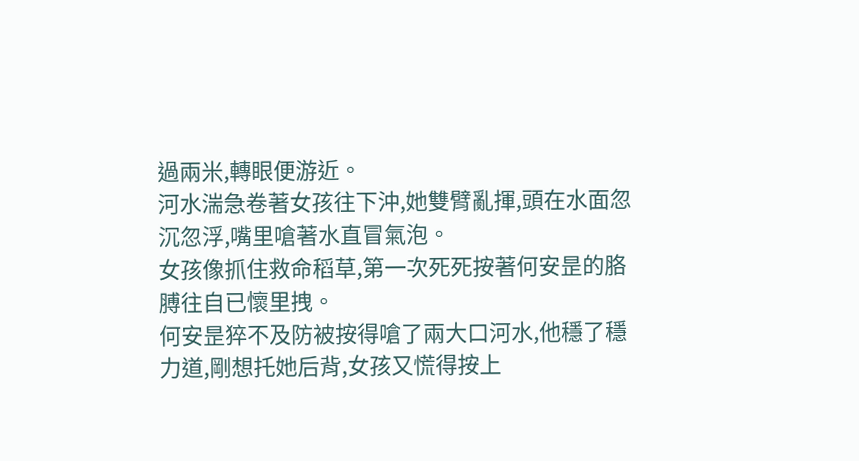過兩米,轉眼便游近。
河水湍急卷著女孩往下沖,她雙臂亂揮,頭在水面忽沉忽浮,嘴里嗆著水直冒氣泡。
女孩像抓住救命稻草,第一次死死按著何安昰的胳膊往自已懷里拽。
何安昰猝不及防被按得嗆了兩大口河水,他穩了穩力道,剛想托她后背,女孩又慌得按上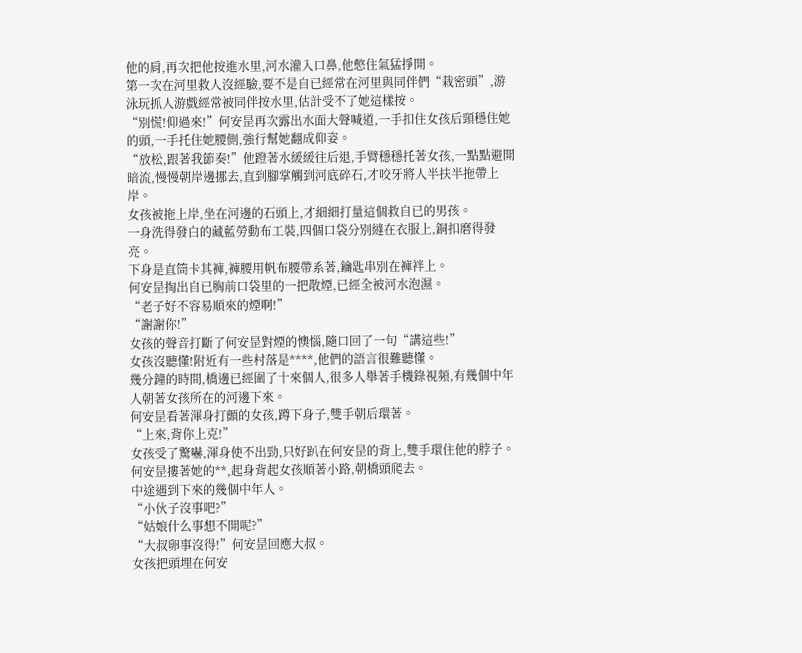他的肩,再次把他按進水里,河水灌入口鼻,他憋住氣猛掙開。
第一次在河里救人沒經驗,要不是自已經常在河里與同伴們“栽密頭”,游泳玩抓人游戲經常被同伴按水里,估計受不了她這樣按。
“別慌!仰過來!”何安昰再次露出水面大聲喊道,一手扣住女孩后頸穩住她的頭,一手托住她腰側,強行幫她翻成仰姿。
“放松,跟著我節奏!”他蹬著水緩緩往后退,手臂穩穩托著女孩,一點點避開暗流,慢慢朝岸邊挪去,直到腳掌觸到河底碎石,才咬牙將人半扶半拖帶上岸。
女孩被拖上岸,坐在河邊的石頭上,才細細打量這個救自已的男孩。
一身洗得發白的藏藍勞動布工裝,四個口袋分別縫在衣服上,銅扣磨得發亮。
下身是直筒卡其褲,褲腰用帆布腰帶系著,鑰匙串別在褲袢上。
何安昰掏出自已胸前口袋里的一把散煙,已經全被河水泡濕。
“老子好不容易順來的煙啊!”
“謝謝你!”
女孩的聲音打斷了何安昰對煙的懊惱,隨口回了一句“講這些!”
女孩沒聽懂!附近有一些村落是****,他們的語言很難聽懂。
幾分鐘的時間,橋邊已經圍了十來個人,很多人舉著手機錄視頻,有幾個中年人朝著女孩所在的河邊下來。
何安昰看著渾身打顫的女孩,蹲下身子,雙手朝后環著。
“上來,背你上克!”
女孩受了驚嚇,渾身使不出勁,只好趴在何安昰的背上,雙手環住他的脖子。
何安昰摟著她的**,起身背起女孩順著小路,朝橋頭爬去。
中途遇到下來的幾個中年人。
“小伙子沒事吧?”
“姑娘什么事想不開呢?”
“大叔卵事沒得!”何安昰回應大叔。
女孩把頭埋在何安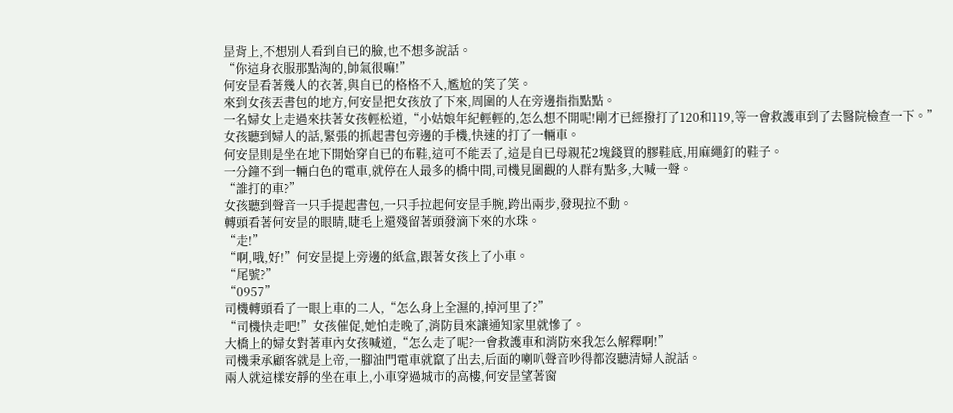昰背上,不想別人看到自已的臉,也不想多說話。
“你這身衣服那點淘的,帥氣很嘛!”
何安昰看著幾人的衣著,與自已的格格不入,尷尬的笑了笑。
來到女孩丟書包的地方,何安昰把女孩放了下來,周圍的人在旁邊指指點點。
一名婦女上走過來扶著女孩輕松道,“小姑娘年紀輕輕的,怎么想不開呢!剛才已經撥打了120和119,等一會救護車到了去醫院檢查一下。”
女孩聽到婦人的話,緊張的抓起書包旁邊的手機,快速的打了一輛車。
何安昰則是坐在地下開始穿自已的布鞋,這可不能丟了,這是自已母親花2塊錢買的膠鞋底,用麻繩釘的鞋子。
一分鐘不到一輛白色的電車,就停在人最多的橋中間,司機見圍觀的人群有點多,大喊一聲。
“誰打的車?”
女孩聽到聲音一只手提起書包,一只手拉起何安昰手腕,跨出兩步,發現拉不動。
轉頭看著何安昰的眼睛,睫毛上還殘留著頭發滴下來的水珠。
“走!”
“啊,哦,好!”何安昰提上旁邊的紙盒,跟著女孩上了小車。
“尾號?”
“0957”
司機轉頭看了一眼上車的二人,“怎么身上全濕的,掉河里了?”
“司機快走吧!”女孩催促,她怕走晚了,消防員來讓通知家里就慘了。
大橋上的婦女對著車內女孩喊道,“怎么走了呢?一會救護車和消防來我怎么解釋啊!”
司機秉承顧客就是上帝,一腳油門電車就竄了出去,后面的喇叭聲音吵得都沒聽清婦人說話。
兩人就這樣安靜的坐在車上,小車穿過城市的高樓,何安昰望著窗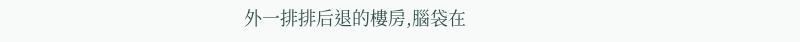外一排排后退的樓房,腦袋在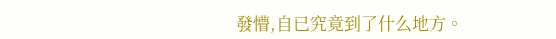發懵,自已究竟到了什么地方。